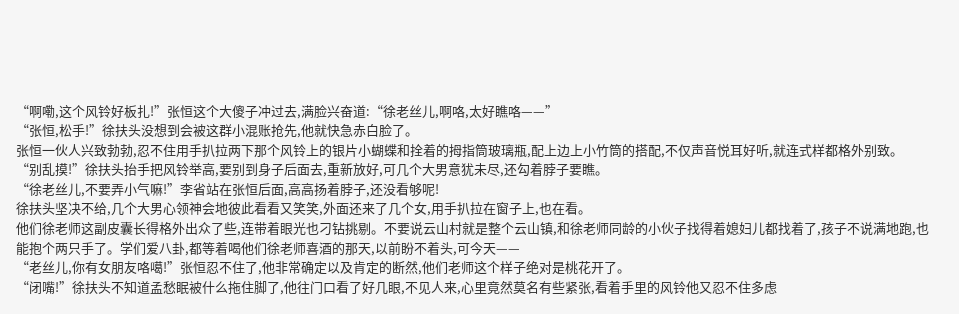“啊嘞,这个风铃好板扎!”张恒这个大傻子冲过去,满脸兴奋道:“徐老丝儿,啊咯,太好瞧咯——”
“张恒,松手!”徐扶头没想到会被这群小混账抢先,他就快急赤白脸了。
张恒一伙人兴致勃勃,忍不住用手扒拉两下那个风铃上的银片小蝴蝶和拴着的拇指筒玻璃瓶,配上边上小竹筒的搭配,不仅声音悦耳好听,就连式样都格外别致。
“别乱摸!”徐扶头抬手把风铃举高,要别到身子后面去,重新放好,可几个大男意犹未尽,还勾着脖子要瞧。
“徐老丝儿,不要弄小气嘛!”李省站在张恒后面,高高扬着脖子,还没看够呢!
徐扶头坚决不给,几个大男心领神会地彼此看看又笑笑,外面还来了几个女,用手扒拉在窗子上,也在看。
他们徐老师这副皮囊长得格外出众了些,连带着眼光也刁钻挑剔。不要说云山村就是整个云山镇,和徐老师同龄的小伙子找得着媳妇儿都找着了,孩子不说满地跑,也能抱个两只手了。学们爱八卦,都等着喝他们徐老师喜酒的那天,以前盼不着头,可今天——
“老丝儿,你有女朋友咯噶!”张恒忍不住了,他非常确定以及肯定的断然,他们老师这个样子绝对是桃花开了。
“闭嘴!”徐扶头不知道孟愁眠被什么拖住脚了,他往门口看了好几眼,不见人来,心里竟然莫名有些紧张,看着手里的风铃他又忍不住多虑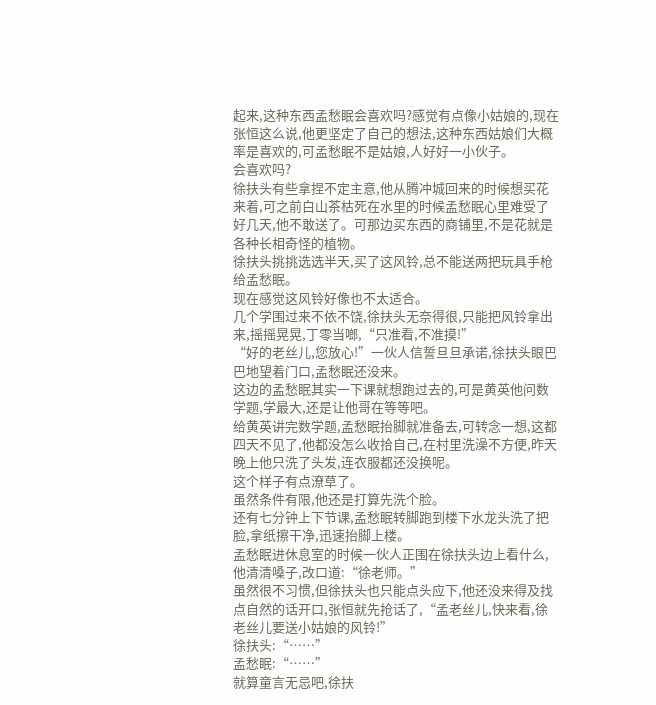起来,这种东西孟愁眠会喜欢吗?感觉有点像小姑娘的,现在张恒这么说,他更坚定了自己的想法,这种东西姑娘们大概率是喜欢的,可孟愁眠不是姑娘,人好好一小伙子。
会喜欢吗?
徐扶头有些拿捏不定主意,他从腾冲城回来的时候想买花来着,可之前白山茶枯死在水里的时候孟愁眠心里难受了好几天,他不敢送了。可那边买东西的商铺里,不是花就是各种长相奇怪的植物。
徐扶头挑挑选选半天,买了这风铃,总不能送两把玩具手枪给孟愁眠。
现在感觉这风铃好像也不太适合。
几个学围过来不依不饶,徐扶头无奈得很,只能把风铃拿出来,摇摇晃晃,丁零当啷,“只准看,不准摸!”
“好的老丝儿,您放心!”一伙人信誓旦旦承诺,徐扶头眼巴巴地望着门口,孟愁眠还没来。
这边的孟愁眠其实一下课就想跑过去的,可是黄英他问数学题,学最大,还是让他哥在等等吧。
给黄英讲完数学题,孟愁眠抬脚就准备去,可转念一想,这都四天不见了,他都没怎么收拾自己,在村里洗澡不方便,昨天晚上他只洗了头发,连衣服都还没换呢。
这个样子有点潦草了。
虽然条件有限,他还是打算先洗个脸。
还有七分钟上下节课,孟愁眠转脚跑到楼下水龙头洗了把脸,拿纸擦干净,迅速抬脚上楼。
孟愁眠进休息室的时候一伙人正围在徐扶头边上看什么,他清清嗓子,改口道:“徐老师。”
虽然很不习惯,但徐扶头也只能点头应下,他还没来得及找点自然的话开口,张恒就先抢话了,“孟老丝儿,快来看,徐老丝儿要送小姑娘的风铃!”
徐扶头:“……”
孟愁眠:“……”
就算童言无忌吧,徐扶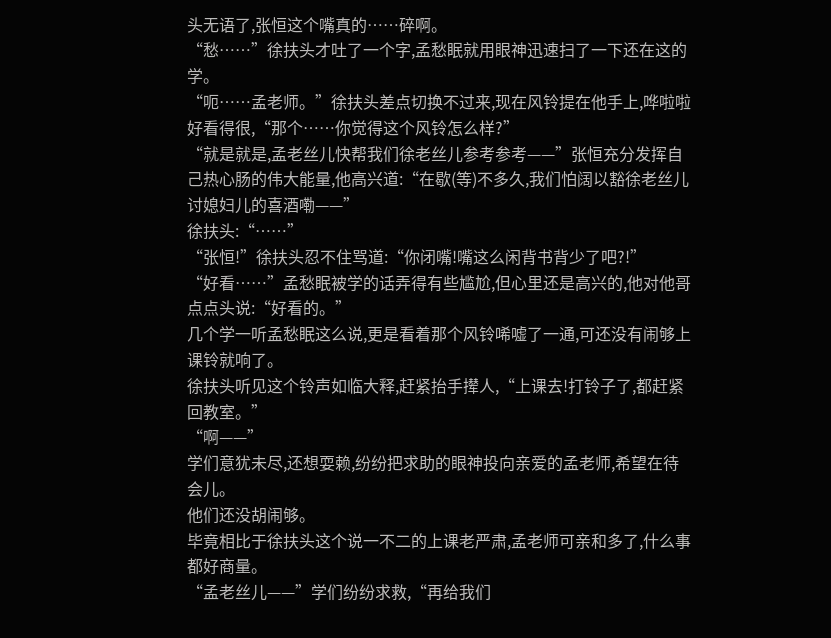头无语了,张恒这个嘴真的……碎啊。
“愁……”徐扶头才吐了一个字,孟愁眠就用眼神迅速扫了一下还在这的学。
“呃……孟老师。”徐扶头差点切换不过来,现在风铃提在他手上,哗啦啦好看得很,“那个……你觉得这个风铃怎么样?”
“就是就是,孟老丝儿快帮我们徐老丝儿参考参考——”张恒充分发挥自己热心肠的伟大能量,他高兴道:“在歇(等)不多久,我们怕阔以豁徐老丝儿讨媳妇儿的喜酒嘞——”
徐扶头:“……”
“张恒!”徐扶头忍不住骂道:“你闭嘴!嘴这么闲背书背少了吧?!”
“好看……”孟愁眠被学的话弄得有些尴尬,但心里还是高兴的,他对他哥点点头说:“好看的。”
几个学一听孟愁眠这么说,更是看着那个风铃唏嘘了一通,可还没有闹够上课铃就响了。
徐扶头听见这个铃声如临大释,赶紧抬手撵人,“上课去!打铃子了,都赶紧回教室。”
“啊——”
学们意犹未尽,还想耍赖,纷纷把求助的眼神投向亲爱的孟老师,希望在待会儿。
他们还没胡闹够。
毕竟相比于徐扶头这个说一不二的上课老严肃,孟老师可亲和多了,什么事都好商量。
“孟老丝儿——”学们纷纷求救,“再给我们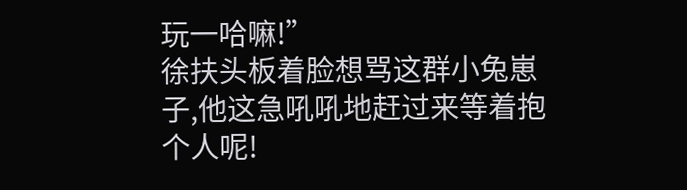玩一哈嘛!”
徐扶头板着脸想骂这群小兔崽子,他这急吼吼地赶过来等着抱个人呢!